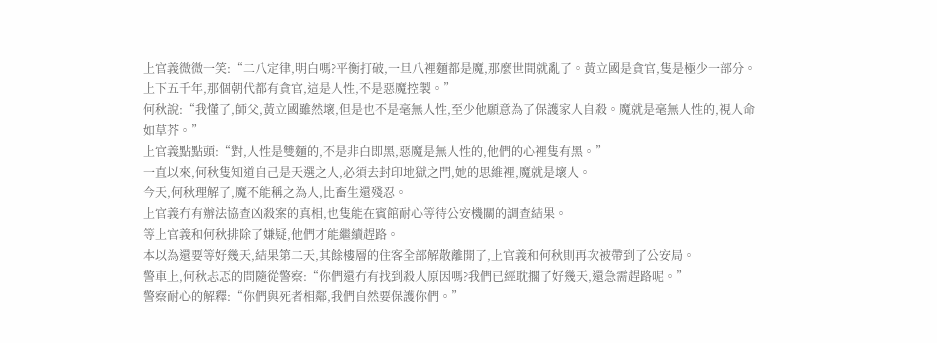上官義微微一笑:“二八定律,明白嗎?平衡打破,一旦八裡麵都是魔,那麼世間就亂了。黃立國是貪官,隻是極少一部分。上下五千年,那個朝代都有貪官,這是人性,不是惡魔控製。”
何秋說:“我懂了,師父,黃立國雖然壞,但是也不是毫無人性,至少他願意為了保護家人自殺。魔就是毫無人性的,視人命如草芥。”
上官義點點頭:“對,人性是雙麵的,不是非白即黑,惡魔是無人性的,他們的心裡隻有黑。”
一直以來,何秋隻知道自己是天選之人,必須去封印地獄之門,她的思維裡,魔就是壞人。
今天,何秋理解了,魔不能稱之為人,比畜生還殘忍。
上官義冇有辦法協查凶殺案的真相,也隻能在賓館耐心等待公安機關的調查結果。
等上官義和何秋排除了嫌疑,他們才能繼續趕路。
本以為還要等好幾天,結果第二天,其餘樓層的住客全部解散離開了,上官義和何秋則再次被帶到了公安局。
警車上,何秋忐忑的問隨從警察:“你們還冇有找到殺人原因嗎?我們已經耽擱了好幾天,還急需趕路呢。”
警察耐心的解釋:“你們與死者相鄰,我們自然要保護你們。”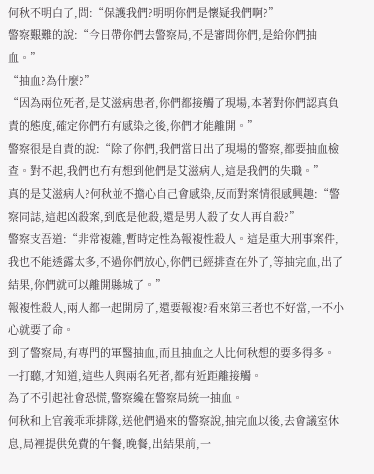何秋不明白了,問:“保護我們?明明你們是懷疑我們啊?”
警察艱難的說:“今日帶你們去警察局,不是審問你們,是給你們抽血。”
“抽血?為什麼?”
“因為兩位死者,是艾滋病患者,你們都接觸了現場,本著對你們認真負責的態度,確定你們冇有感染之後,你們才能離開。”
警察很是自責的說:“除了你們,我們當日出了現場的警察,都要抽血檢查。對不起,我們也冇有想到他們是艾滋病人,這是我們的失職。”
真的是艾滋病人?何秋並不擔心自己會感染,反而對案情很感興趣:“警察同誌,這起凶殺案,到底是他殺,還是男人殺了女人再自殺?”
警察支吾道:“非常複雜,暫時定性為報複性殺人。這是重大刑事案件,我也不能透露太多,不過你們放心,你們已經排查在外了,等抽完血,出了結果,你們就可以離開縣城了。”
報複性殺人,兩人都一起開房了,還要報複?看來第三者也不好當,一不小心就要了命。
到了警察局,有專門的軍醫抽血,而且抽血之人比何秋想的要多得多。
一打聽,才知道,這些人與兩名死者,都有近距離接觸。
為了不引起社會恐慌,警察纔在警察局統一抽血。
何秋和上官義乖乖排隊,送他們過來的警察說,抽完血以後,去會議室休息,局裡提供免費的午餐,晚餐,出結果前,一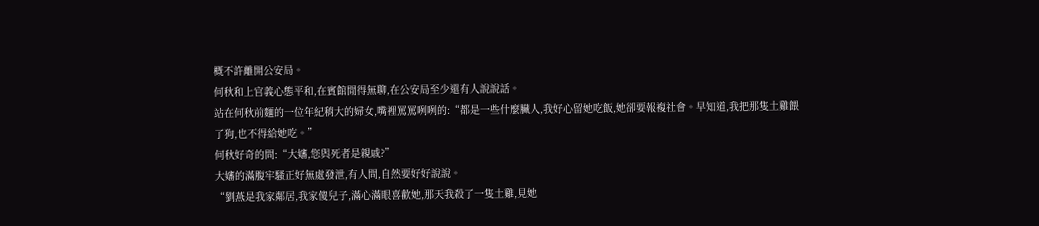概不許離開公安局。
何秋和上官義心態平和,在賓館閒得無聊,在公安局至少還有人說說話。
站在何秋前麵的一位年紀稍大的婦女,嘴裡罵罵咧咧的:“都是一些什麼臟人,我好心留她吃飯,她卻要報複社會。早知道,我把那隻土雞餵了狗,也不得給她吃。”
何秋好奇的問:“大嬸,您與死者是親戚?”
大嬸的滿腹牢騷正好無處發泄,有人問,自然要好好說說。
“劉燕是我家鄰居,我家傻兒子,滿心滿眼喜歡她,那天我殺了一隻土雞,見她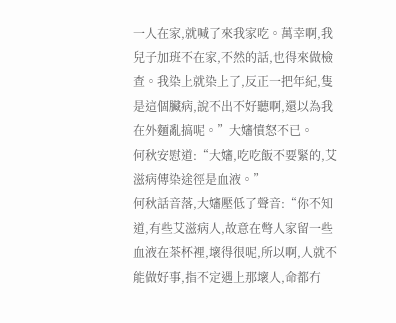一人在家,就喊了來我家吃。萬幸啊,我兒子加班不在家,不然的話,也得來做檢查。我染上就染上了,反正一把年紀,隻是這個臟病,說不出不好聽啊,還以為我在外麵亂搞呢。”大嬸憤怒不已。
何秋安慰道:“大嬸,吃吃飯不要緊的,艾滋病傳染途徑是血液。”
何秋話音落,大嬸壓低了聲音:“你不知道,有些艾滋病人,故意在彆人家留一些血液在茶杯裡,壞得很呢,所以啊,人就不能做好事,指不定遇上那壞人,命都冇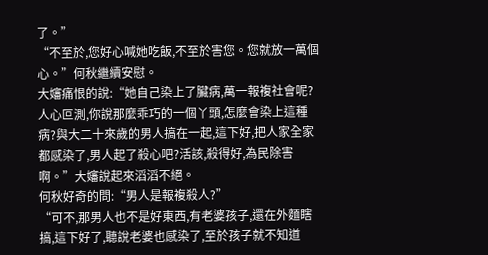了。”
“不至於,您好心喊她吃飯,不至於害您。您就放一萬個心。”何秋繼續安慰。
大嬸痛恨的說:“她自己染上了臟病,萬一報複社會呢?人心叵測,你說那麼乖巧的一個丫頭,怎麼會染上這種病?與大二十來歲的男人搞在一起,這下好,把人家全家都感染了,男人起了殺心吧?活該,殺得好,為民除害啊。”大嬸說起來滔滔不絕。
何秋好奇的問:“男人是報複殺人?”
“可不,那男人也不是好東西,有老婆孩子,還在外麵瞎搞,這下好了,聽說老婆也感染了,至於孩子就不知道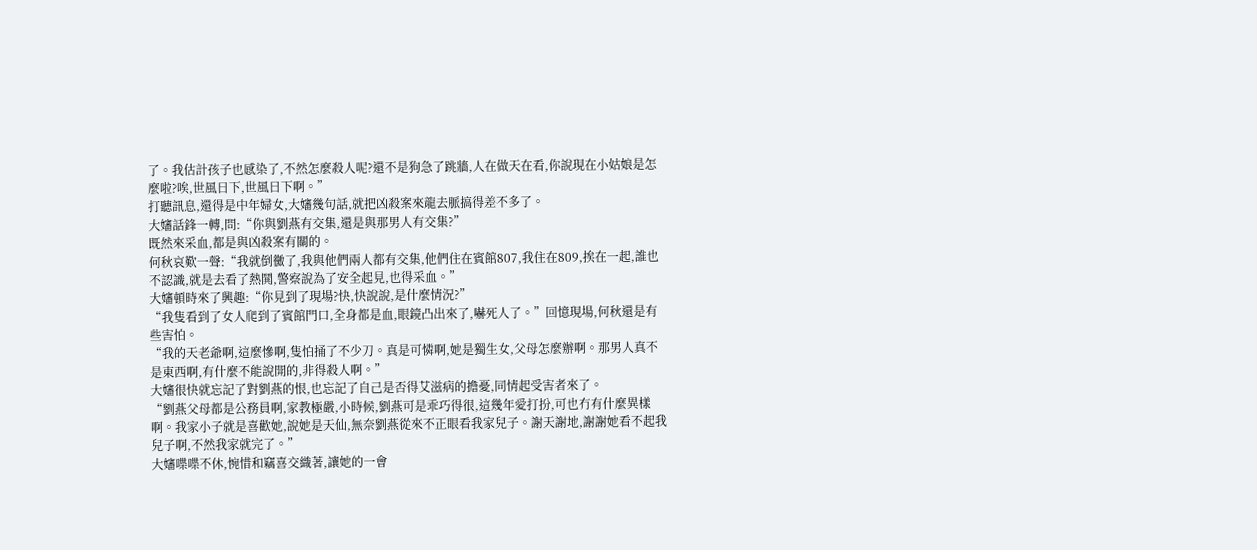了。我估計孩子也感染了,不然怎麼殺人呢?還不是狗急了跳牆,人在做天在看,你說現在小姑娘是怎麼啦?唉,世風日下,世風日下啊。”
打聽訊息,還得是中年婦女,大嬸幾句話,就把凶殺案來龍去脈搞得差不多了。
大嬸話鋒一轉,問:“你與劉燕有交集,還是與那男人有交集?”
既然來采血,都是與凶殺案有關的。
何秋哀歎一聲:“我就倒黴了,我與他們兩人都有交集,他們住在賓館807,我住在809,挨在一起,誰也不認識,就是去看了熱鬨,警察說為了安全起見,也得采血。”
大嬸頓時來了興趣:“你見到了現場?快,快說說,是什麼情況?”
“我隻看到了女人爬到了賓館門口,全身都是血,眼鏡凸出來了,嚇死人了。”回憶現場,何秋還是有些害怕。
“我的天老爺啊,這麼慘啊,隻怕捅了不少刀。真是可憐啊,她是獨生女,父母怎麼辦啊。那男人真不是東西啊,有什麼不能說開的,非得殺人啊。”
大嬸很快就忘記了對劉燕的恨,也忘記了自己是否得艾滋病的擔憂,同情起受害者來了。
“劉燕父母都是公務員啊,家教極嚴,小時候,劉燕可是乖巧得很,這幾年愛打扮,可也冇有什麼異樣啊。我家小子就是喜歡她,說她是天仙,無奈劉燕從來不正眼看我家兒子。謝天謝地,謝謝她看不起我兒子啊,不然我家就完了。”
大嬸喋喋不休,惋惜和竊喜交織著,讓她的一會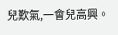兒歎氣,一會兒高興。